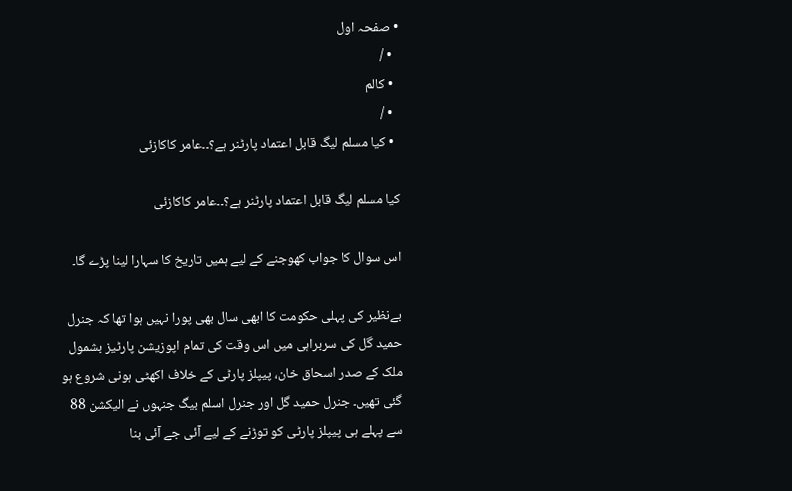• صفحہ اول
  • /
  • کالم
  • /
  • کیا مسلم لیگ قابل اعتماد پارٹنر ہے؟۔۔عامر کاکازئی

کیا مسلم لیگ قابل اعتماد پارٹنر ہے؟۔۔عامر کاکازئی

اس سوال کا جواب کھوجنے کے لیے ہمیں تاریخ کا سہارا لینا پڑے گا۔

بےنظیر کی پہلی حکومت کا ابھی سال بھی پورا نہیں ہوا تھا کہ جنرل حمید گل کی سربراہی میں اس وقت کی تمام اپوزیشن پارٹیز بشمول ملک کے صدر اسحاق خان، پیپلز پارٹی کے خلاف اکھٹی ہونی شروع ہو گئی تھیں۔ جنرل حمید گل اور جنرل اسلم بیگ جنہوں نے الیکشن 88 سے پہلے ہی پیپلز پارٹی کو توڑنے کے لیے آئی جے آئی بنا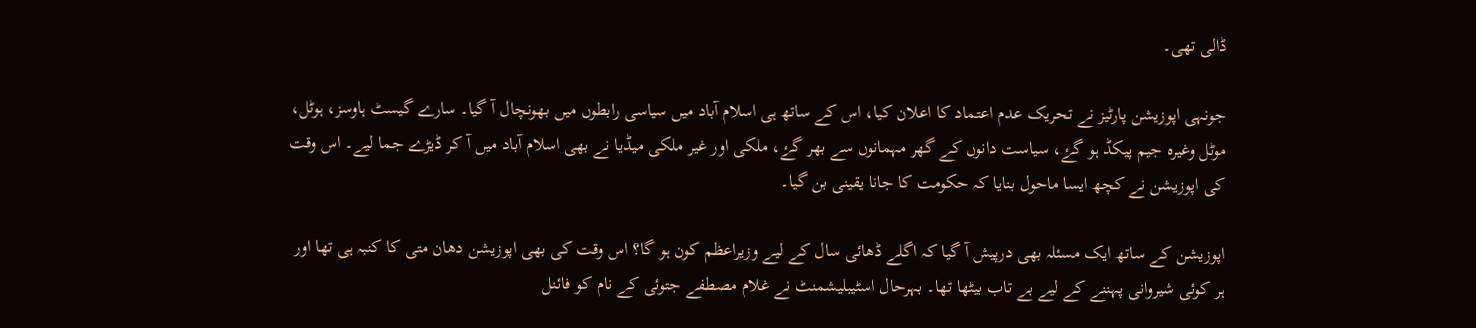ڈالی تھی۔

جونہی اپوزیشن پارٹیز نے تحریک عدم اعتماد کا اعلان کیا، اس کے ساتھ ہی اسلام آباد میں سیاسی رابطوں میں بھونچال آ گیا۔ سارے گیسٹ ہاوسز، ہوٹل، موٹل وغیرہ جیم پیکڈ ہو گۓ، سیاست دانوں کے گھر مہمانوں سے بھر گۓ، ملکی اور غیر ملکی میڈیا نے بھی اسلام آباد میں آ کر ڈیڑے جما لیے۔ اس وقت کی اپوزیشن نے کچھ ایسا ماحول بنایا کہ حکومت کا جانا یقینی بن گیا۔

اپوزیشن کے ساتھ ایک مسئلہ بھی درپیش آ گیا کہ اگلے ڈھائی سال کے لیے وزیراعظم کون ہو گا؟ اس وقت کی بھی اپوزیشن دھان متی کا کنبہ ہی تھا اور ہر کوئی شیروانی پہننے کے لیے بے تاب بیٹھا تھا۔ بہرحال اسٹیبلیشمنٹ نے غلام مصطفے جتوئی کے نام کو فائنل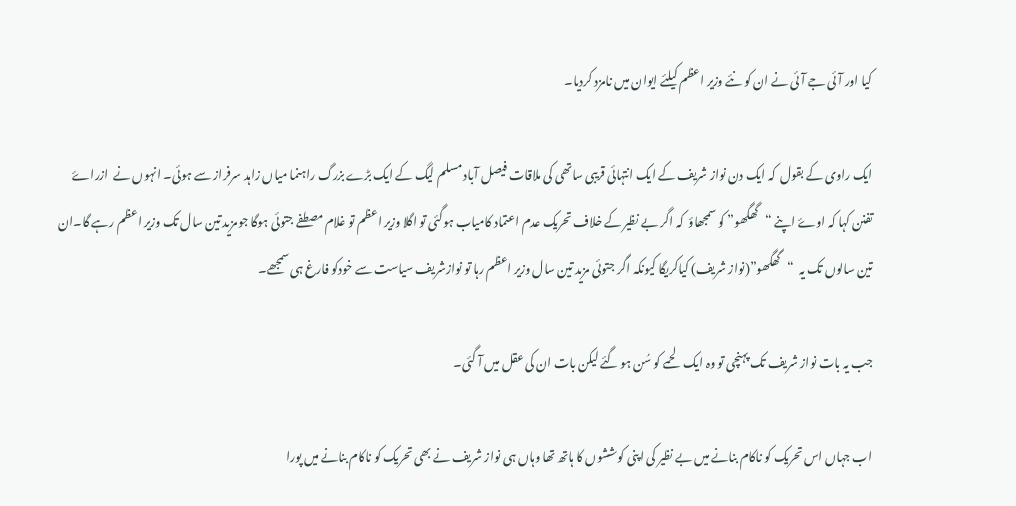کیا اور آئی جے آئی نے ان کو نئے وزیر اعظم کیلئے ایوان میں نامزد کردیا۔

ایک راوی کے بقول  کہ ایک دن نواز شریف کے ایک انتہائی قریبی ساتھی کی ملاقات فیصل آباد مسلم لیگ کے ایک بڑے بزرگ راہنما میاں زاہد سرفراز سے ہوئی۔ انہوں نے  ازراۓ تفنن کہا کہ اوۓ اپنے “گھگھو” کو سمجھاؤ  کہ اگر بے نظیر کے خلاف تحریک عدم اعتماد کامیاب ہوگئی تو اگلا وزیر اعظم تو غلام مصطفے جتوئی ہوگا جومزید تین سال تک وزیر اعظم رہے گا۔ان تین سالوں تک یہ  “گھگھو”(نواز شریف) کیاکریگا کیونکہ اگر جتوئی مزید تین سال وزیر اعظم رہا تو نوازشریف سیاست سے خودکو فارغ ہی سمجھے۔

جب یہ بات نواز شریف تک پہنچی تو وہ ایک لحمے کو سُن ہو گئے لیکن بات ان کی عقل میں آ گئی۔

اب جہاں اس تحریک کو ناکام بنانے میں بے نظیر کی اپنی کوششوں کا ہاتھ تھا وہاں ہی نواز شریف نے بھی تحریک کو ناکام بنانے میں پورا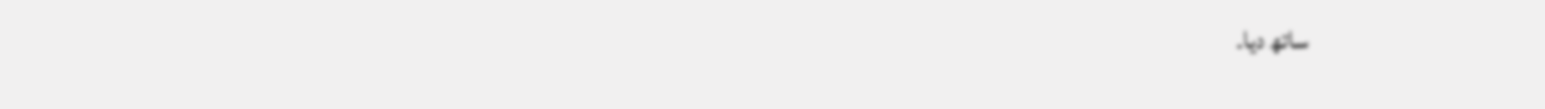ساتھ دیا۔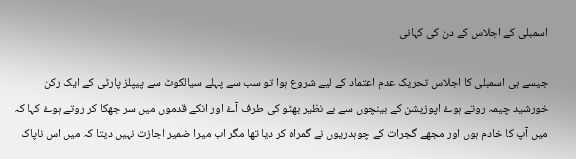اسمبلی کے اجلاس کے دن کی کہانی

جیسے ہی اسمبلی کا اجلاس تحریک عدم اعتماد کے لیے شروع ہوا تو سب سے پہلے سیالکوٹ سے پیپلز پارٹی کے ایک رکن خورشید چیمہ روتے ہوۓ اپوزیشن کے بینچوں سے بے نظیر بھٹو کی طرف آۓ اور انکے قدموں میں سر جھکا کر روتے ہوۓ کہا کہ میں آپ کا خادم ہوں اور مجھے گجرات کے چوہدریوں نے گمراہ کر دیا تھا مگر اب میرا ضمیر اجازت نہیں دیتا کہ میں اس ناپاک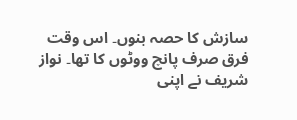سازش کا حصہ بنوں۔ اس وقت فرق صرف پانچ ووٹوں کا تھا۔ نواز شریف نے اپنی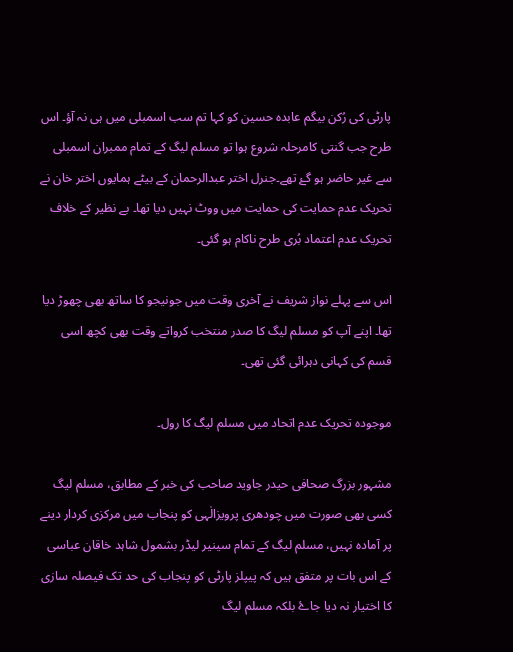پارٹی کی رُکن بیگم عابدہ حسین کو کہا تم سب اسمبلی میں ہی نہ آؤ۔ اس طرح جب گنتی کامرحلہ شروع ہوا تو مسلم لیگ کے تمام ممبران اسمبلی سے غیر حاضر ہو گۓ تھے۔جنرل اختر عبدالرحمان کے بیٹے ہمایوں اختر خان نے تحریک عدم حمایت کی حمایت میں ووٹ نہیں دیا تھا۔ بے نظیر کے خلاف تحریک عدم اعتماد بُری طرح ناکام ہو گئی۔

اس سے پہلے نواز شریف نے آخری وقت میں جونیجو کا ساتھ بھی چھوڑ دیا تھا۔ اپنے آپ کو مسلم لیگ کا صدر منتخب کرواتے وقت بھی کچھ اسی قسم کی کہانی دہرائی گئی تھی۔

موجودہ تحریک عدم اتحاد میں مسلم لیگ کا رول۔

مشہور بزرگ صحافی حیدر جاوید صاحب کی خبر کے مطابق، مسلم لیگ کسی بھی صورت میں چودھری پرویزالٰہی کو پنجاب میں مرکزی کردار دینے پر آمادہ نہیں، مسلم لیگ کے تمام سینیر لیڈر بشمول شاہد خاقان عباسی کے اس بات پر متفق ہیں کہ پیپلز پارٹی کو پنجاب کی حد تک فیصلہ سازی کا اختیار نہ دیا جاۓ بلکہ مسلم لیگ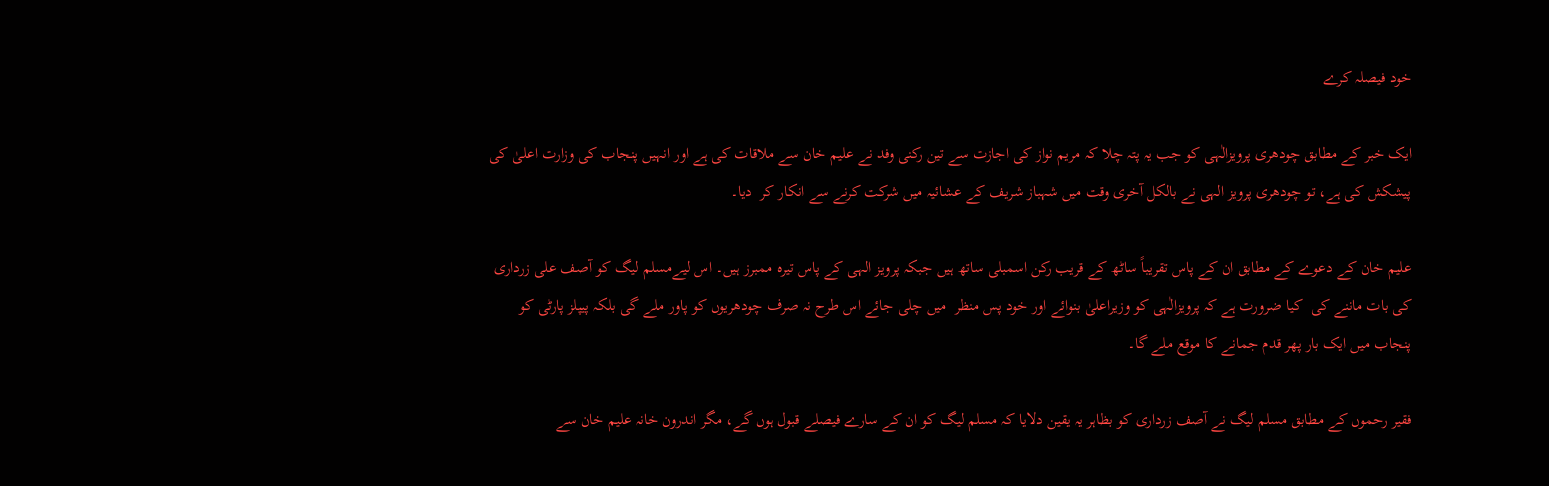خود فیصلہ کرے

ایک خبر کے مطابق چودھری پرویزالٰہی کو جب یہ پتہ چلا کہ مریم نواز کی اجازت سے تین رکنی وفد نے علیم خان سے ملاقات کی ہے اور انہیں پنجاب کی وزارت اعلیٰ کی پیشکش کی ہے، تو چودھری پرویز الہی نے بالکل آخری وقت میں شہباز شریف کے عشائیہ میں شرکت کرنے سے انکار کر  دیا۔

علیم خان کے دعوے کے مطابق ان کے پاس تقریباً ساٹھ کے قریب رکن اسمبلی ساتھ ہیں جبکہ پرویز الہی کے پاس تیرہ ممبرز ہیں۔ اس لیےمسلم لیگ کو آصف علی زرداری کی بات ماننے کی  کیا ضرورت ہے کہ پرویزالٰہی کو وزیراعلیٰ بنوائے اور خود پس منظر  میں چلی جائے اس طرح نہ صرف چودھریوں کو پاور ملے گی بلکہ پیپلز پارٹی کو پنجاب میں ایک بار پھر قدم جمانے کا موقع ملے گا۔

فقیر رحموں کے مطابق مسلم لیگ نے آصف زرداری کو بظاہر یہ یقین دلایا کہ مسلم لیگ کو ان کے سارے فیصلے قبول ہوں گے، مگر اندرون خانہ علیم خان سے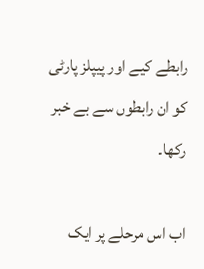رابطے کیے اور پیپلز پارٹی کو ان رابطوں سے بے خبر رکھا۔

اب اس مرحلے پر ایک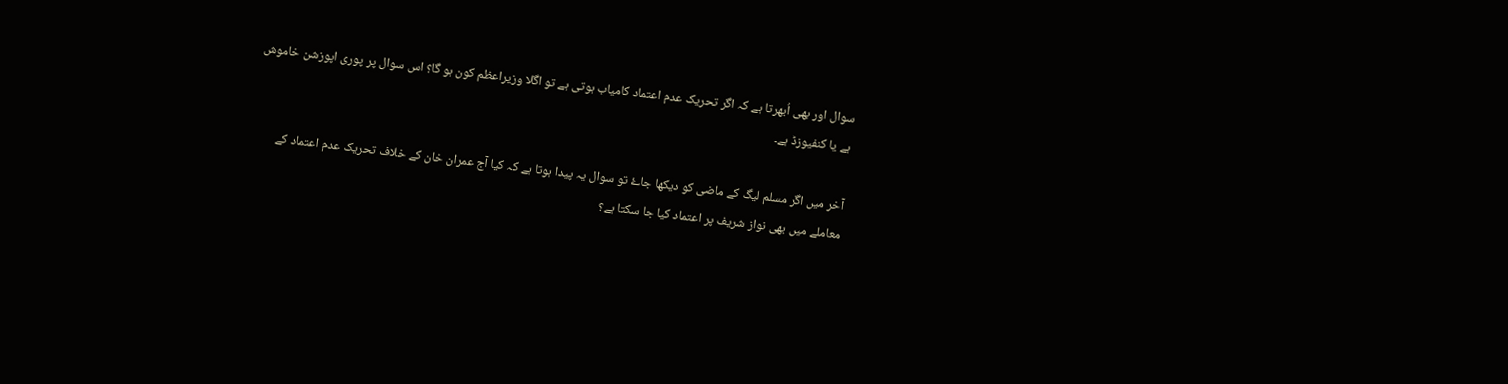سوال اور بھی اُبھرتا ہے کہ اگر تحریک عدم اعتماد کامیاب ہوتی ہے تو اگلا وزیراعظم کون ہو گا؟ اس سوال پر پوری اپوزشن خاموش ہے یا کنفیوزڈ ہے۔

آخر میں اگر مسلم لیگ کے ماضی کو دیکھا جاۓ تو سوال یہ پیدا ہوتا ہے کہ کیا آج عمران خان کے خلاف تحریک عدم اعتماد کے معاملے میں بھی نواز شریف پر اعتماد کیا جا سکتا ہے؟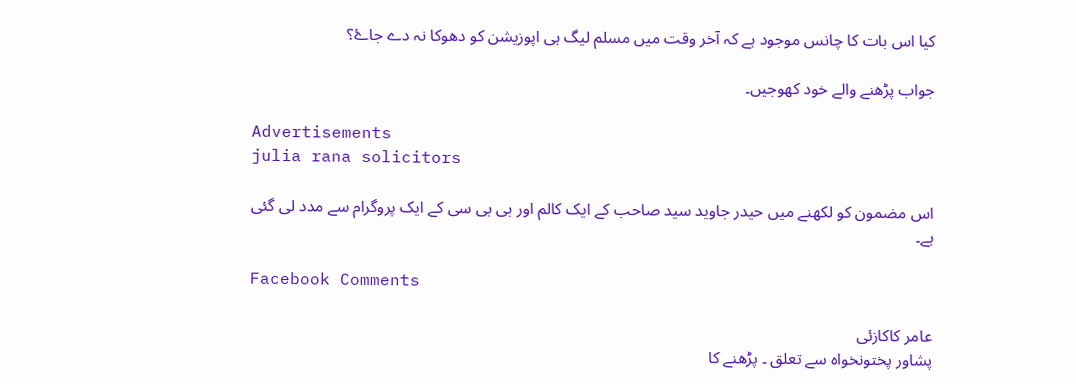کیا اس بات کا چانس موجود ہے کہ آخر وقت میں مسلم لیگ ہی اپوزیشن کو دھوکا نہ دے جاۓ؟

جواب پڑھنے والے خود کھوجیں۔

Advertisements
julia rana solicitors

اس مضمون کو لکھنے میں حیدر جاوید سید صاحب کے ایک کالم اور بی بی سی کے ایک پروگرام سے مدد لی گئی ہے۔

Facebook Comments

عامر کاکازئی
پشاور پختونخواہ سے تعلق ۔ پڑھنے کا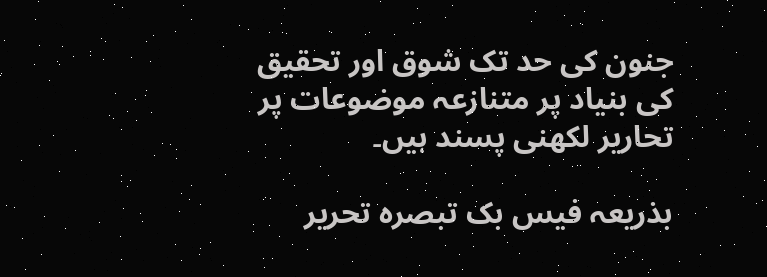جنون کی حد تک شوق اور تحقیق کی بنیاد پر متنازعہ موضوعات پر تحاریر لکھنی پسند ہیں۔

بذریعہ فیس بک تبصرہ تحریر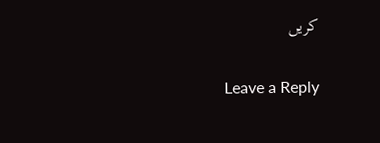کریں

Leave a Reply